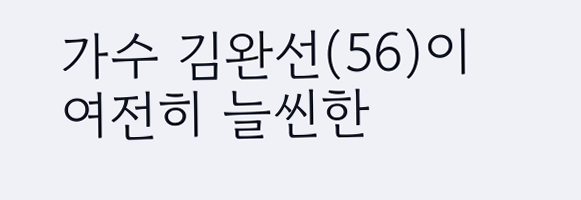가수 김완선(56)이 여전히 늘씬한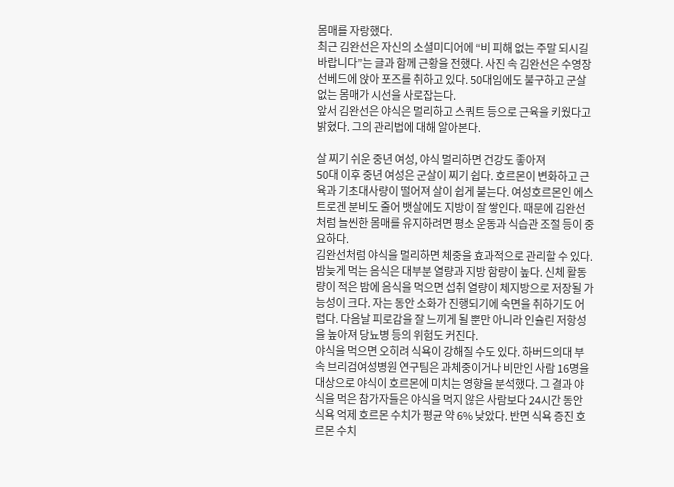몸매를 자랑했다.
최근 김완선은 자신의 소셜미디어에 “비 피해 없는 주말 되시길 바랍니다”는 글과 함께 근황을 전했다. 사진 속 김완선은 수영장 선베드에 앉아 포즈를 취하고 있다. 50대임에도 불구하고 군살없는 몸매가 시선을 사로잡는다.
앞서 김완선은 야식은 멀리하고 스쿼트 등으로 근육을 키웠다고 밝혔다. 그의 관리법에 대해 알아본다.

살 찌기 쉬운 중년 여성, 야식 멀리하면 건강도 좋아져
50대 이후 중년 여성은 군살이 찌기 쉽다. 호르몬이 변화하고 근육과 기초대사량이 떨어져 살이 쉽게 붙는다. 여성호르몬인 에스트로겐 분비도 줄어 뱃살에도 지방이 잘 쌓인다. 때문에 김완선처럼 늘씬한 몸매를 유지하려면 평소 운동과 식습관 조절 등이 중요하다.
김완선처럼 야식을 멀리하면 체중을 효과적으로 관리할 수 있다. 밤늦게 먹는 음식은 대부분 열량과 지방 함량이 높다. 신체 활동량이 적은 밤에 음식을 먹으면 섭취 열량이 체지방으로 저장될 가능성이 크다. 자는 동안 소화가 진행되기에 숙면을 취하기도 어렵다. 다음날 피로감을 잘 느끼게 될 뿐만 아니라 인슐린 저항성을 높아져 당뇨병 등의 위험도 커진다.
야식을 먹으면 오히려 식욕이 강해질 수도 있다. 하버드의대 부속 브리검여성병원 연구팀은 과체중이거나 비만인 사람 16명을 대상으로 야식이 호르몬에 미치는 영향을 분석했다. 그 결과 야식을 먹은 참가자들은 야식을 먹지 않은 사람보다 24시간 동안 식욕 억제 호르몬 수치가 평균 약 6% 낮았다. 반면 식욕 증진 호르몬 수치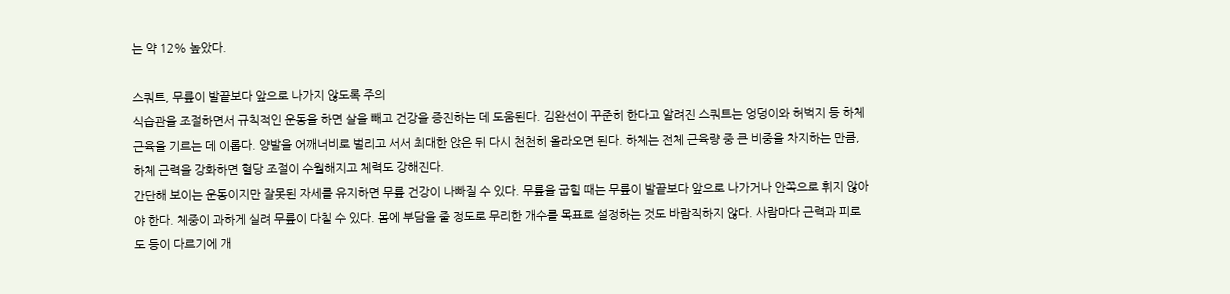는 약 12% 높았다.

스쿼트, 무릎이 발끝보다 앞으로 나가지 않도록 주의
식습관을 조절하면서 규칙적인 운동을 하면 살을 빼고 건강을 증진하는 데 도움된다. 김완선이 꾸준히 한다고 알려진 스쿼트는 엉덩이와 허벅지 등 하체 근육을 기르는 데 이롭다. 양발을 어깨너비로 벌리고 서서 최대한 앉은 뒤 다시 천천히 올라오면 된다. 하체는 전체 근육량 중 큰 비중을 차지하는 만큼, 하체 근력을 강화하면 혈당 조절이 수월해지고 체력도 강해진다.
간단해 보이는 운동이지만 잘못된 자세를 유지하면 무릎 건강이 나빠질 수 있다. 무릎을 굽힐 때는 무릎이 발끝보다 앞으로 나가거나 안쪽으로 휘지 않아야 한다. 체중이 과하게 실려 무릎이 다칠 수 있다. 몸에 부담을 줄 정도로 무리한 개수를 목표로 설정하는 것도 바람직하지 않다. 사람마다 근력과 피로도 등이 다르기에 개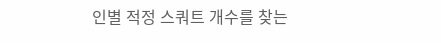인별 적정 스쿼트 개수를 찾는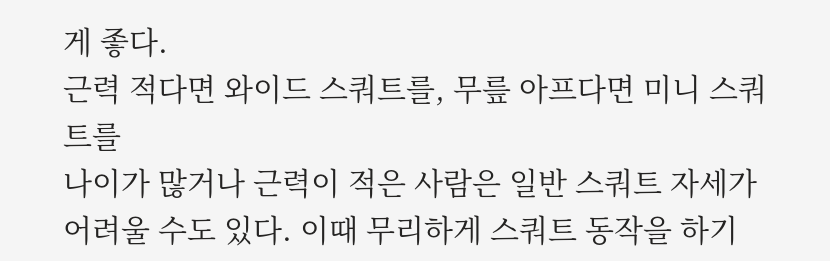게 좋다.
근력 적다면 와이드 스쿼트를, 무릎 아프다면 미니 스쿼트를
나이가 많거나 근력이 적은 사람은 일반 스쿼트 자세가 어려울 수도 있다. 이때 무리하게 스쿼트 동작을 하기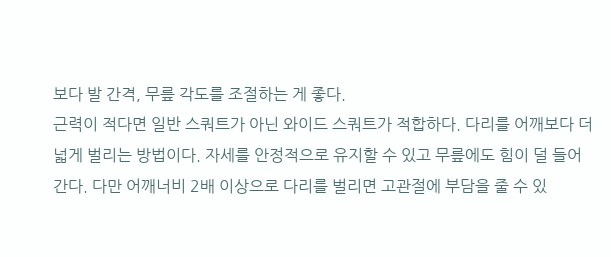보다 발 간격, 무릎 각도를 조절하는 게 좋다.
근력이 적다면 일반 스쿼트가 아닌 와이드 스쿼트가 적합하다. 다리를 어깨보다 더 넓게 벌리는 방법이다. 자세를 안정적으로 유지할 수 있고 무릎에도 힘이 덜 들어간다. 다만 어깨너비 2배 이상으로 다리를 벌리면 고관절에 부담을 줄 수 있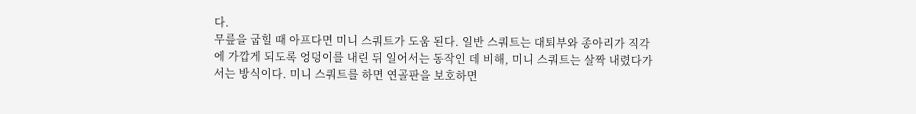다.
무릎을 굽힐 때 아프다면 미니 스쿼트가 도움 된다. 일반 스쿼트는 대퇴부와 종아리가 직각에 가깝게 되도록 엉덩이를 내린 뒤 일어서는 동작인 데 비해, 미니 스쿼트는 살짝 내렸다가 서는 방식이다. 미니 스쿼트를 하면 연골판을 보호하면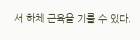서 하체 근육을 기를 수 있다.